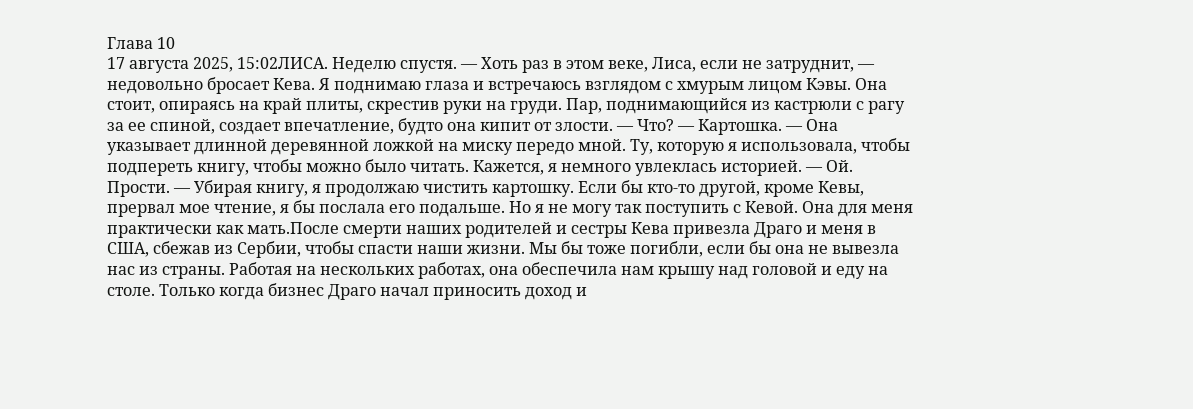Глава 10
17 августа 2025, 15:02ЛИСА. Неделю спустя. — Хоть раз в этом веке, Лиса, если не затруднит, — недовольно бросает Кева. Я поднимаю глаза и встречаюсь взглядом с хмурым лицом Кэвы. Она стоит, опираясь на край плиты, скрестив руки на груди. Пар, поднимающийся из кастрюли с рагу за ее спиной, создает впечатление, будто она кипит от злости. — Что? — Картошка. — Она указывает длинной деревянной ложкой на миску передо мной. Ту, которую я использовала, чтобы подпереть книгу, чтобы можно было читать. Кажется, я немного увлеклась историей. — Ой. Прости. — Убирая книгу, я продолжаю чистить картошку. Если бы кто-то другой, кроме Кевы, прервал мое чтение, я бы послала его подальше. Но я не могу так поступить с Кевой. Она для меня практически как мать.После смерти наших родителей и сестры Кева привезла Драго и меня в США, сбежав из Сербии, чтобы спасти наши жизни. Мы бы тоже погибли, если бы она не вывезла нас из страны. Работая на нескольких работах, она обеспечила нам крышу над головой и еду на столе. Только когда бизнес Драго начал приносить доход и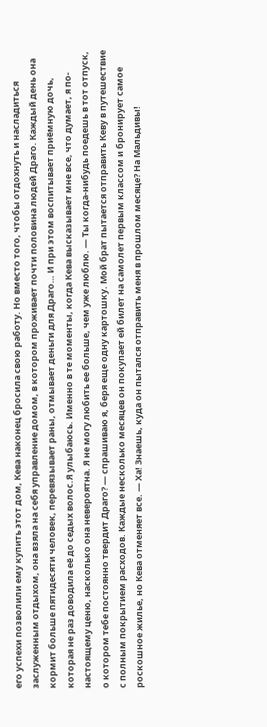его успехи позволили ему купить этот дом, Кева наконец бросила свою работу. Но вместо того, чтобы отдохнуть и насладиться заслуженным отдыхом, она взяла на себя управление домом, в котором проживает почти половина людей Драго. Каждый день она кормит больше пятидесяти человек, перевязывает раны, отмывает деньги для Драго… И при этом воспитывает приёмную дочь, которая не раз доводила её до седых волос.Я улыбаюсь. Именно в те моменты, когда Кева высказывает мне все, что думает, я по-настоящему ценю, насколько она невероятна. Я не могу любить ее больше, чем уже люблю. — Ты когда-нибудь поедешь в тот отпуск, о котором тебе постоянно твердит Драго? — спрашиваю я, беря еще одну картошку. Мой брат пытается отправить Кеву в путешествие с полным покрытием расходов. Каждые несколько месяцев он покупает ей билет на самолет первым классом и бронирует самое роскошное жилье, но Кева отменяет все. — Ха! Знаешь, куда он пытался отправить меня в прошлом месяце? На Мальдивы!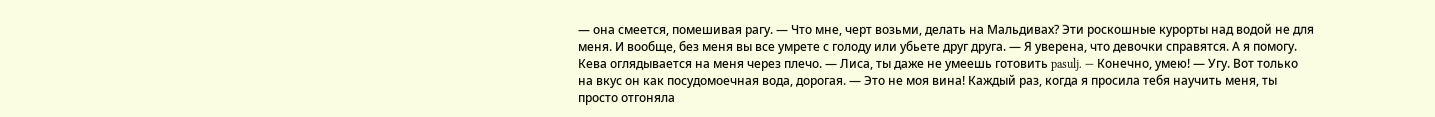— она смеется, помешивая рагу. — Что мне, черт возьми, делать на Мальдивах? Эти роскошные курорты над водой не для меня. И вообще, без меня вы все умрете с голоду или убьете друг друга. — Я уверена, что девочки справятся. А я помогу. Кева оглядывается на меня через плечо. — Лиса, ты даже не умеешь готовить pasulj. — Конечно, умею! — Угу. Вот только на вкус он как посудомоечная вода, дорогая. — Это не моя вина! Каждый раз, когда я просила тебя научить меня, ты просто отгоняла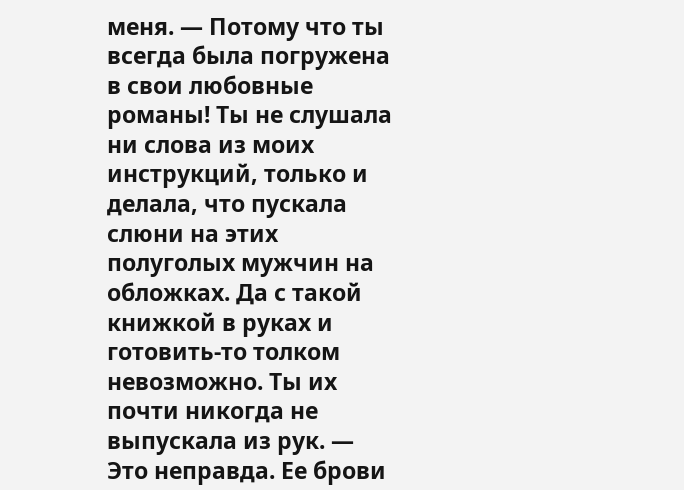меня. — Потому что ты всегда была погружена в свои любовные романы! Ты не слушала ни слова из моих инструкций, только и делала, что пускала слюни на этих полуголых мужчин на обложках. Да с такой книжкой в руках и готовить-то толком невозможно. Ты их почти никогда не выпускала из рук. — Это неправда. Ее брови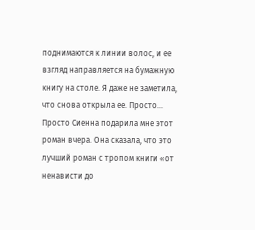поднимаются к линии волос, и ее взгляд направляется на бумажную книгу на столе. Я даже не заметила, что снова открыла ее. Просто... Просто Сиенна подарила мне этот роман вчера. Она сказала, что это лучший роман с тропом книги «от ненависти до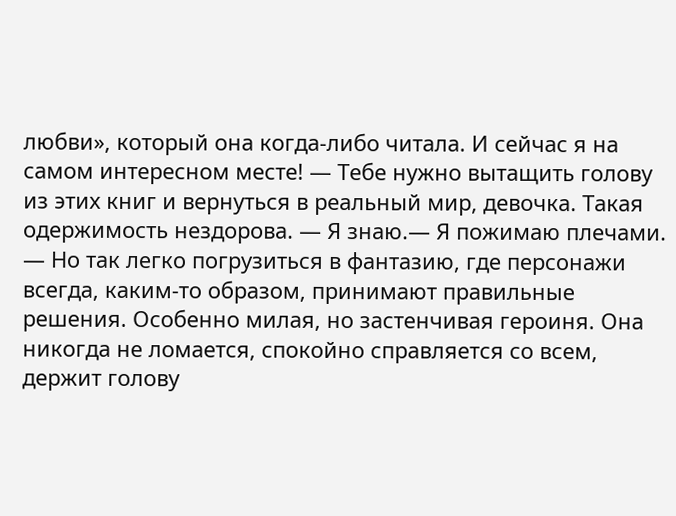любви», который она когда-либо читала. И сейчас я на самом интересном месте! — Тебе нужно вытащить голову из этих книг и вернуться в реальный мир, девочка. Такая одержимость нездорова. — Я знаю.— Я пожимаю плечами. — Но так легко погрузиться в фантазию, где персонажи всегда, каким-то образом, принимают правильные решения. Особенно милая, но застенчивая героиня. Она никогда не ломается, спокойно справляется со всем, держит голову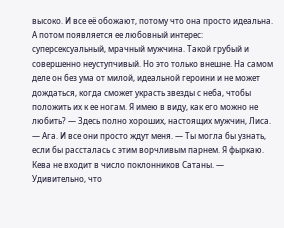высоко. И все её обожают, потому что она просто идеальна. А потом появляется ее любовный интерес: суперсексуальный, мрачный мужчина. Такой грубый и совершенно неуступчивый. Но это только внешне. На самом деле он без ума от милой, идеальной героини и не может дождаться, когда сможет украсть звезды с неба, чтобы положить их к ее ногам. Я имею в виду, как его можно не любить? — Здесь полно хороших, настоящих мужчин, Лиса. — Ага. И все они просто ждут меня. — Ты могла бы узнать, если бы рассталась с этим ворчливым парнем. Я фыркаю. Кева не входит в число поклонников Сатаны. — Удивительно, что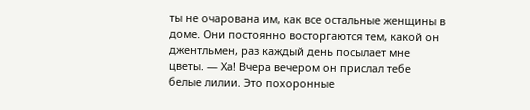ты не очарована им, как все остальные женщины в доме. Они постоянно восторгаются тем, какой он джентльмен, раз каждый день посылает мне цветы. — Ха! Вчера вечером он прислал тебе белые лилии. Это похоронные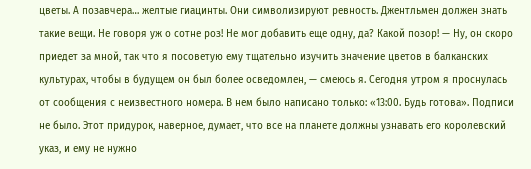цветы. А позавчера… желтые гиацинты. Они символизируют ревность. Джентльмен должен знать такие вещи. Не говоря уж о сотне роз! Не мог добавить еще одну, да? Какой позор! — Ну, он скоро приедет за мной, так что я посоветую ему тщательно изучить значение цветов в балканских культурах, чтобы в будущем он был более осведомлен, — смеюсь я. Сегодня утром я проснулась от сообщения с неизвестного номера. В нем было написано только: «13:00. Будь готова». Подписи не было. Этот придурок, наверное, думает, что все на планете должны узнавать его королевский указ, и ему не нужно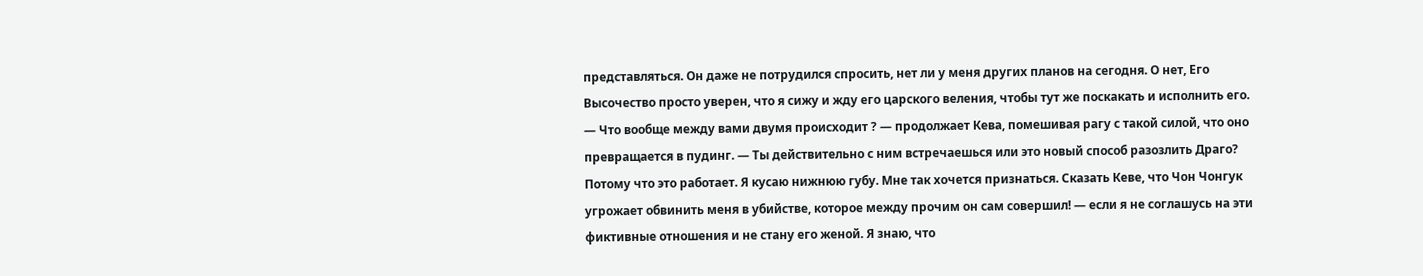представляться. Он даже не потрудился спросить, нет ли у меня других планов на сегодня. О нет, Его Высочество просто уверен, что я сижу и жду его царского веления, чтобы тут же поскакать и исполнить его. — Что вообще между вами двумя происходит ? — продолжает Кева, помешивая рагу с такой силой, что оно превращается в пудинг. — Ты действительно с ним встречаешься или это новый способ разозлить Драго? Потому что это работает. Я кусаю нижнюю губу. Мне так хочется признаться. Сказать Кеве, что Чон Чонгук угрожает обвинить меня в убийстве, которое между прочим он сам совершил! — если я не соглашусь на эти фиктивные отношения и не стану его женой. Я знаю, что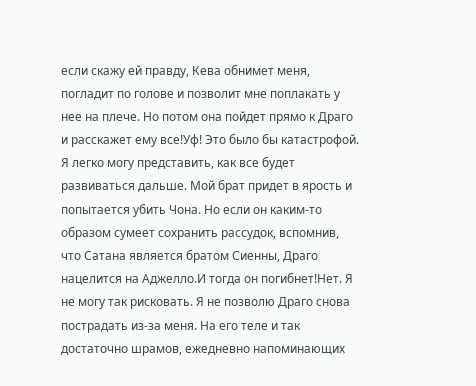если скажу ей правду, Кева обнимет меня, погладит по голове и позволит мне поплакать у нее на плече. Но потом она пойдет прямо к Драго и расскажет ему все!Уф! Это было бы катастрофой. Я легко могу представить, как все будет развиваться дальше. Мой брат придет в ярость и попытается убить Чона. Но если он каким-то образом сумеет сохранить рассудок, вспомнив, что Сатана является братом Сиенны, Драго нацелится на Аджелло.И тогда он погибнет!Нет. Я не могу так рисковать. Я не позволю Драго снова пострадать из-за меня. На его теле и так достаточно шрамов, ежедневно напоминающих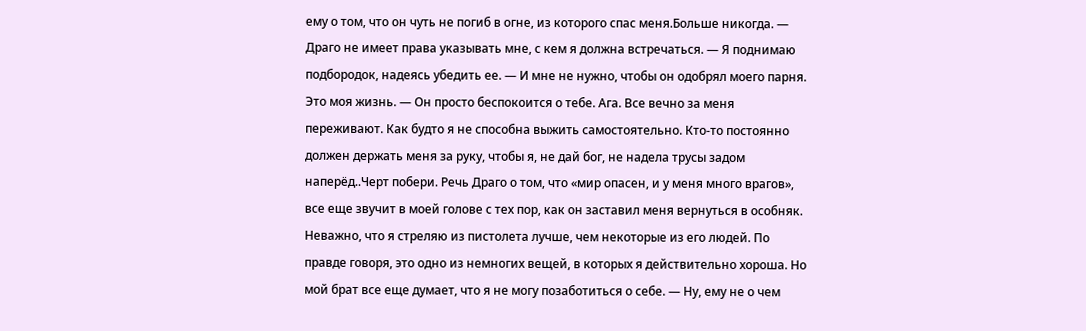ему о том, что он чуть не погиб в огне, из которого спас меня.Больше никогда. — Драго не имеет права указывать мне, с кем я должна встречаться. — Я поднимаю подбородок, надеясь убедить ее. — И мне не нужно, чтобы он одобрял моего парня. Это моя жизнь. — Он просто беспокоится о тебе. Ага. Все вечно за меня переживают. Как будто я не способна выжить самостоятельно. Кто-то постоянно должен держать меня за руку, чтобы я, не дай бог, не надела трусы задом наперёд..Черт побери. Речь Драго о том, что «мир опасен, и у меня много врагов», все еще звучит в моей голове с тех пор, как он заставил меня вернуться в особняк. Неважно, что я стреляю из пистолета лучше, чем некоторые из его людей. По правде говоря, это одно из немногих вещей, в которых я действительно хороша. Но мой брат все еще думает, что я не могу позаботиться о себе. — Ну, ему не о чем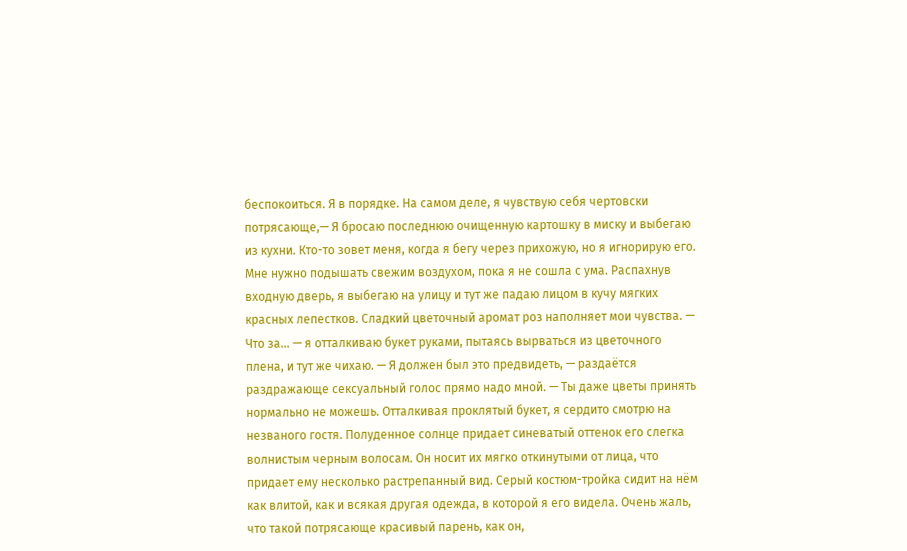беспокоиться. Я в порядке. На самом деле, я чувствую себя чертовски потрясающе,— Я бросаю последнюю очищенную картошку в миску и выбегаю из кухни. Кто-то зовет меня, когда я бегу через прихожую, но я игнорирую его. Мне нужно подышать свежим воздухом, пока я не сошла с ума. Распахнув входную дверь, я выбегаю на улицу и тут же падаю лицом в кучу мягких красных лепестков. Сладкий цветочный аромат роз наполняет мои чувства. — Что за... — я отталкиваю букет руками, пытаясь вырваться из цветочного плена, и тут же чихаю. — Я должен был это предвидеть, — раздаётся раздражающе сексуальный голос прямо надо мной. — Ты даже цветы принять нормально не можешь. Отталкивая проклятый букет, я сердито смотрю на незваного гостя. Полуденное солнце придает синеватый оттенок его слегка волнистым черным волосам. Он носит их мягко откинутыми от лица, что придает ему несколько растрепанный вид. Серый костюм-тройка сидит на нём как влитой, как и всякая другая одежда, в которой я его видела. Очень жаль, что такой потрясающе красивый парень, как он,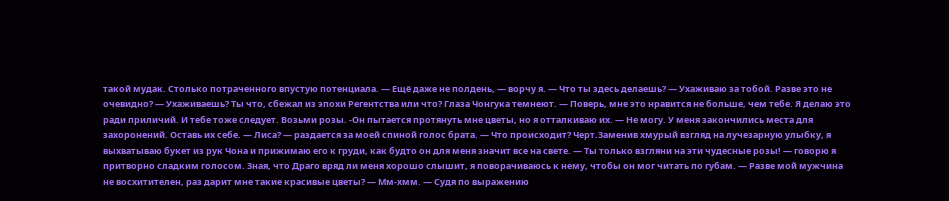такой мудак. Столько потраченного впустую потенциала. — Ещё даже не полдень, — ворчу я. — Что ты здесь делаешь? — Ухаживаю за тобой. Разве это не очевидно? — Ухаживаешь? Ты что, сбежал из эпохи Регентства или что? Глаза Чонгука темнеют. — Поверь, мне это нравится не больше, чем тебе. Я делаю это ради приличий. И тебе тоже следует. Возьми розы. -Он пытается протянуть мне цветы, но я отталкиваю их. — Не могу. У меня закончились места для захоронений. Оставь их себе. — Лиса? — раздается за моей спиной голос брата. — Что происходит? Черт.Заменив хмурый взгляд на лучезарную улыбку, я выхватываю букет из рук Чона и прижимаю его к груди, как будто он для меня значит все на свете. — Ты только взгляни на эти чудесные розы! — говорю я притворно сладким голосом. Зная, что Драго вряд ли меня хорошо слышит, я поворачиваюсь к нему, чтобы он мог читать по губам. — Разве мой мужчина не восхитителен, раз дарит мне такие красивые цветы? — Мм-хмм. — Судя по выражению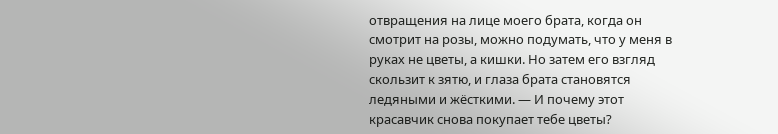отвращения на лице моего брата, когда он смотрит на розы, можно подумать, что у меня в руках не цветы, а кишки. Но затем его взгляд скользит к зятю, и глаза брата становятся ледяными и жёсткими. — И почему этот красавчик снова покупает тебе цветы?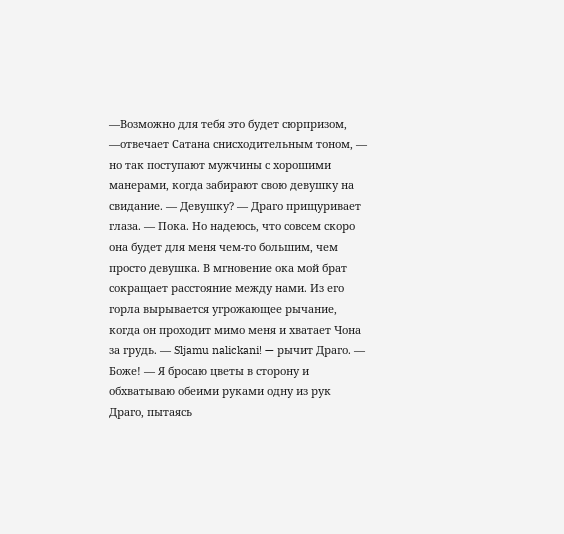—Возможно для тебя это будет сюрпризом, —отвечает Сатана снисходительным тоном, — но так поступают мужчины с хорошими манерами, когда забирают свою девушку на свидание. — Девушку? — Драго прищуривает глаза. — Пока. Но надеюсь, что совсем скоро она будет для меня чем-то большим, чем просто девушка. В мгновение ока мой брат сокращает расстояние между нами. Из его горла вырывается угрожающее рычание, когда он проходит мимо меня и хватает Чона за грудь. — Sljamu nalickani! — рычит Драго. — Боже! — Я бросаю цветы в сторону и обхватываю обеими руками одну из рук Драго, пытаясь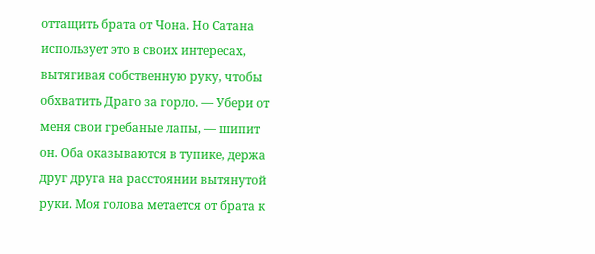оттащить брата от Чона. Но Сатана использует это в своих интересах, вытягивая собственную руку, чтобы обхватить Драго за горло. — Убери от меня свои гребаные лапы, — шипит он. Оба оказываются в тупике, держа друг друга на расстоянии вытянутой руки. Моя голова метается от брата к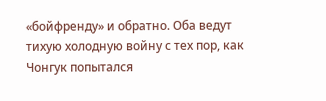«бойфренду» и обратно. Оба ведут тихую холодную войну с тех пор, как Чонгук попытался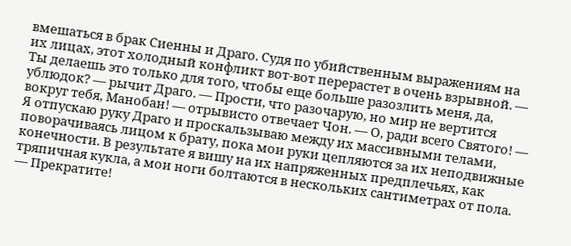вмешаться в брак Сиенны и Драго. Судя по убийственным выражениям на их лицах, этот холодный конфликт вот-вот перерастет в очень взрывной. — Ты делаешь это только для того, чтобы еще больше разозлить меня, да, ублюдок? — рычит Драго. — Прости, что разочарую, но мир не вертится вокруг тебя, Манобан! — отрывисто отвечает Чон. — О, ради всего Святого! — Я отпускаю руку Драго и проскальзываю между их массивными телами, поворачиваясь лицом к брату, пока мои руки цепляются за их неподвижные конечности. В результате я вишу на их напряженных предплечьях, как тряпичная кукла, а мои ноги болтаются в нескольких сантиметрах от пола. — Прекратите!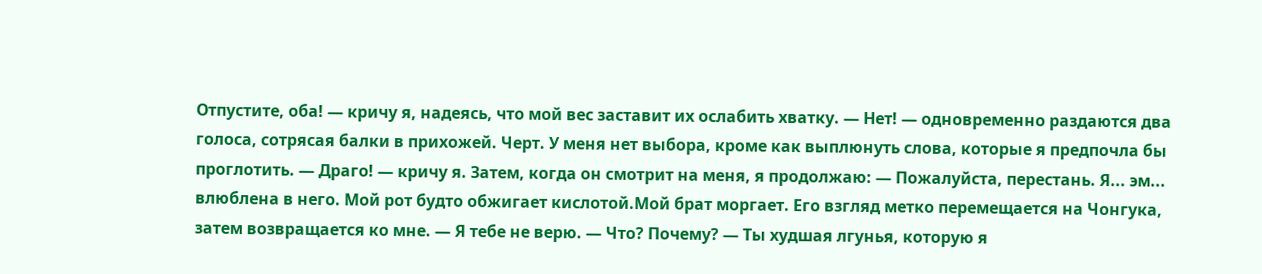Отпустите, оба! — кричу я, надеясь, что мой вес заставит их ослабить хватку. — Нет! — одновременно раздаются два голоса, сотрясая балки в прихожей. Черт. У меня нет выбора, кроме как выплюнуть слова, которые я предпочла бы проглотить. — Драго! — кричу я. Затем, когда он смотрит на меня, я продолжаю: — Пожалуйста, перестань. Я... эм... влюблена в него. Мой рот будто обжигает кислотой.Мой брат моргает. Его взгляд метко перемещается на Чонгука, затем возвращается ко мне. — Я тебе не верю. — Что? Почему? — Ты худшая лгунья, которую я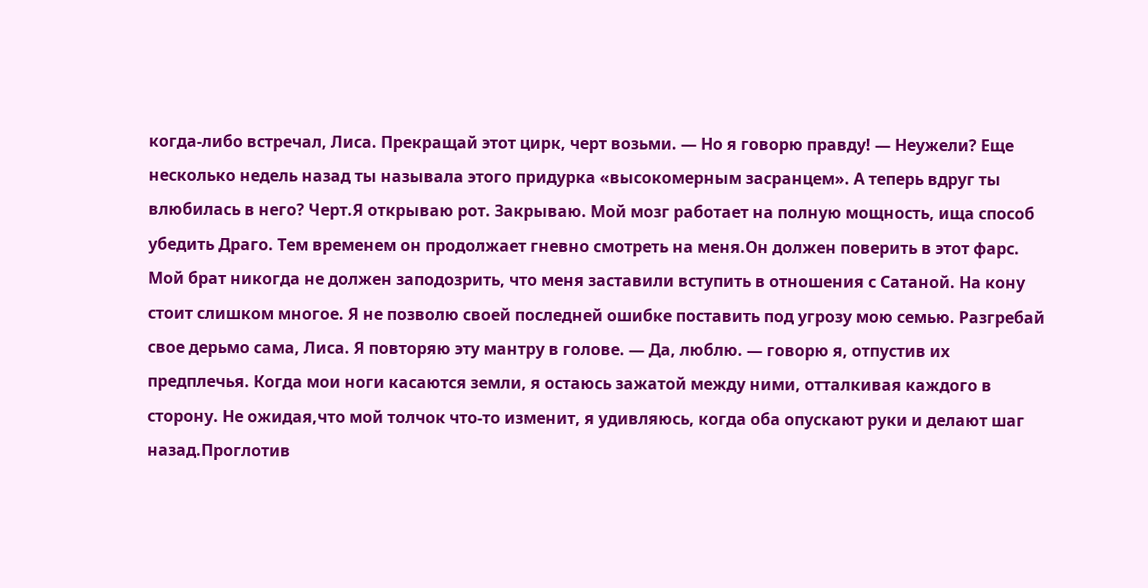когда-либо встречал, Лиса. Прекращай этот цирк, черт возьми. — Но я говорю правду! — Неужели? Еще несколько недель назад ты называла этого придурка «высокомерным засранцем». А теперь вдруг ты влюбилась в него? Черт.Я открываю рот. Закрываю. Мой мозг работает на полную мощность, ища способ убедить Драго. Тем временем он продолжает гневно смотреть на меня.Он должен поверить в этот фарс. Мой брат никогда не должен заподозрить, что меня заставили вступить в отношения с Сатаной. На кону стоит слишком многое. Я не позволю своей последней ошибке поставить под угрозу мою семью. Разгребай свое дерьмо сама, Лиса. Я повторяю эту мантру в голове. — Да, люблю. — говорю я, отпустив их предплечья. Когда мои ноги касаются земли, я остаюсь зажатой между ними, отталкивая каждого в сторону. Не ожидая,что мой толчок что-то изменит, я удивляюсь, когда оба опускают руки и делают шаг назад.Проглотив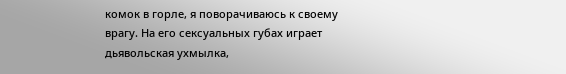комок в горле, я поворачиваюсь к своему врагу. На его сексуальных губах играет дьявольская ухмылка,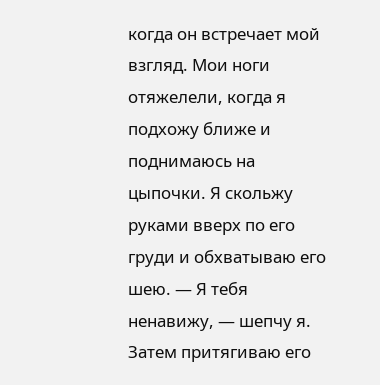когда он встречает мой взгляд. Мои ноги отяжелели, когда я подхожу ближе и поднимаюсь на цыпочки. Я скольжу руками вверх по его груди и обхватываю его шею. — Я тебя ненавижу, — шепчу я. Затем притягиваю его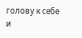голову к себе и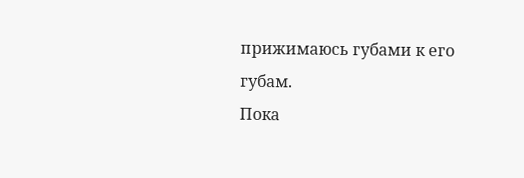прижимаюсь губами к его губам.
Пока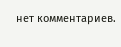нет комментариев.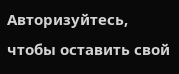Авторизуйтесь, чтобы оставить свой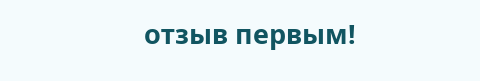отзыв первым!